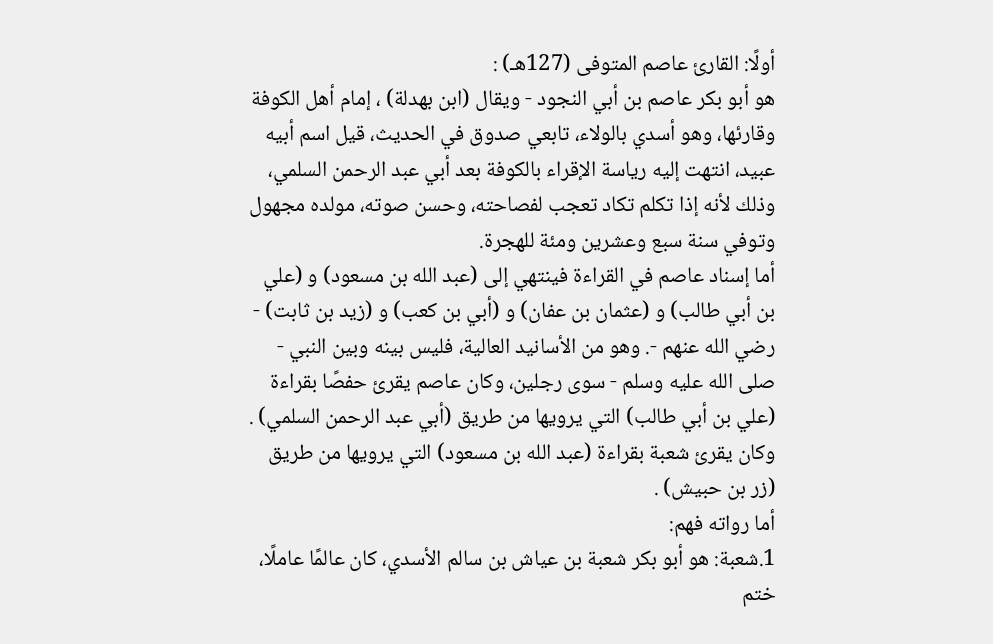أولًا: القارئ عاصم المتوفى (127هـ) :
هو أبو بكر عاصم بن أبي النجود - ويقال (ابن بهدلة) ، إمام أهل الكوفة وقارئها، وهو أسدي بالولاء، تابعي صدوق في الحديث، قيل اسم أبيه عبيد، انتهت إليه رياسة الإقراء بالكوفة بعد أبي عبد الرحمن السلمي، وذلك لأنه إذا تكلم تكاد تعجب لفصاحته، وحسن صوته، مولده مجهول وتوفي سنة سبع وعشرين ومئة للهجرة.
أما إسناد عاصم في القراءة فينتهي إلى (عبد الله بن مسعود) و (علي بن أبي طالب) و (عثمان بن عفان) و (أبي بن كعب) و (زيد بن ثابت) - رضي الله عنهم -. وهو من الأسانيد العالية، فليس بينه وبين النبي - صلى الله عليه وسلم - سوى رجلين، وكان عاصم يقرئ حفصًا بقراءة (علي بن أبي طالب) التي يرويها من طريق (أبي عبد الرحمن السلمي) . وكان يقرئ شعبة بقراءة (عبد الله بن مسعود) التي يرويها من طريق (زر بن حبيش) .
أما رواته فهم:
1.شعبة: هو أبو بكر شعبة بن عياش بن سالم الأسدي، كان عالمًا عاملًا، ختم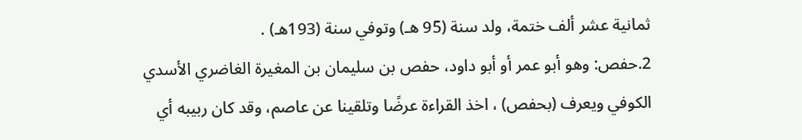ثمانية عشر ألف ختمة، ولد سنة (95 هـ) وتوفي سنة (193هـ) .
2.حفص: وهو أبو عمر أو أبو داود، حفص بن سليمان بن المغيرة الغاضري الأسدي الكوفي ويعرف (بحفص) ، اخذ القراءة عرضًا وتلقينا عن عاصم، وقد كان ربيبه أي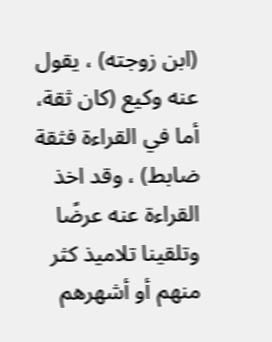(ابن زوجته) ، يقول عنه وكيع (كان ثقة، أما في القراءة فثقة ضابط) ، وقد اخذ القراءة عنه عرضًا وتلقينا تلاميذ كثر منهم أو أشهرهم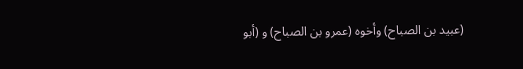(عبيد بن الصباح) وأخوه (عمرو بن الصباح) و (أبو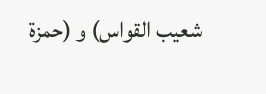شعيب القواس) و (حمزة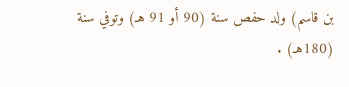بن قاسم) ولد حفص سنة (90 أو 91 هـ) وتوفي سنة (180هـ) .